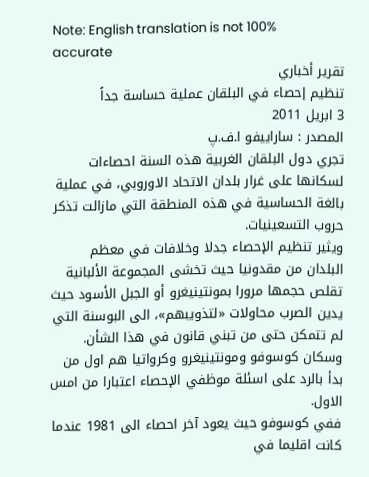Note: English translation is not 100% accurate
تقرير أخباري
تنظيم إحصاء في البلقان عملية حساسة جداً
3 ابريل 2011
المصدر : ساراييفو ا.ف.پ
تجري دول البلقان الغربية هذه السنة احصاءات لسكانها على غرار بلدان الاتحاد الاوروبي، في عملية بالغة الحساسية في هذه المنطقة التي مازالت تذكر حروب التسعينيات.
ويثير تنظيم الإحصاء جدلا وخلافات في معظم البلدان من مقدونيا حيث تخشى المجموعة الألبانية تقلص حجمها مرورا بمونتينيغرو أو الجبل الأسود حيث يدين الصرب محاولات «لتذويبهم»، الى البوسنة التي لم تتمكن حتى من تبني قانون في هذا الشأن. وسكان كوسوفو ومونتينيغرو وكرواتيا هم اول من بدأ بالرد على اسئلة موظفي الإحصاء اعتبارا من امس الاول.
ففي كوسوفو حيث يعود آخر احصاء الى 1981 عندما كانت اقليما في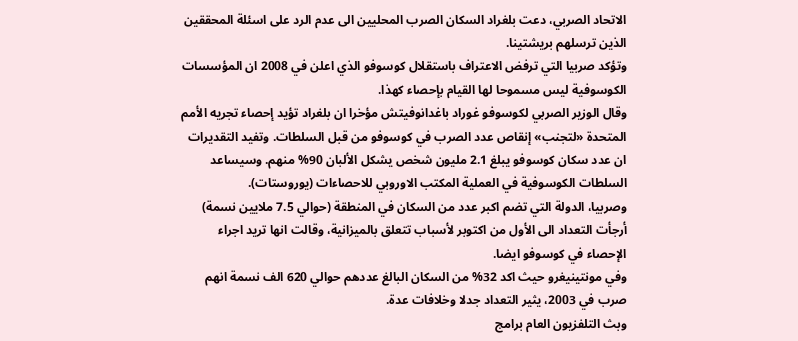الاتحاد الصربي، دعت بلغراد السكان الصرب المحليين الى عدم الرد على اسئلة المحققين الذين ترسلهم بريشتينا.
وتؤكد صربيا التي ترفض الاعتراف باستقلال كوسوفو الذي اعلن في 2008 ان المؤسسات الكوسوفية ليس مسموحا لها القيام بإحصاء كهذا.
وقال الوزير الصربي لكوسوفو غوراد باغدانوفيتش مؤخرا ان بلغراد تؤيد إحصاء تجريه الأمم المتحدة «لتجنب» إنقاص عدد الصرب في كوسوفو من قبل السلطات. وتفيد التقديرات ان عدد سكان كوسوفو يبلغ 2.1 مليون شخص يشكل الألبان 90% منهم. وسيساعد السلطات الكوسوفية في العملية المكتب الاوروبي للاحصاءات (يوروستات).
وصربيا، الدولة التي تضم اكبر عدد من السكان في المنطقة (حوالي 7.5 ملايين نسمة) أرجأت التعداد الى الأول من اكتوبر لأسباب تتعلق بالميزانية، وقالت انها تريد اجراء الإحصاء في كوسوفو ايضا.
وفي مونتينيغرو حيث اكد 32% من السكان البالغ عددهم حوالي 620 الف نسمة انهم صرب في 2003، يثير التعداد جدلا وخلافات عدة.
وبث التلفزيون العام برامج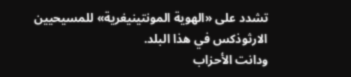تشدد على «الهوية المونتينيغرية» للمسيحيين الارثوذكس في هذا البلد.
ودانت الأحزاب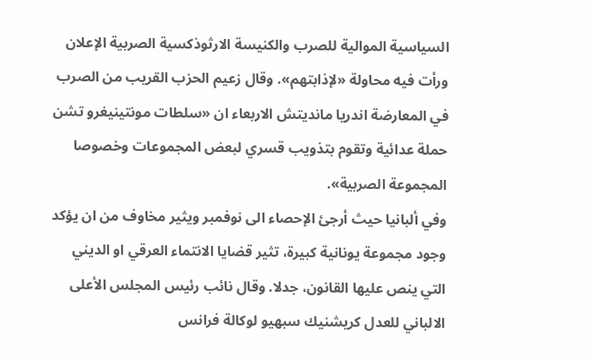السياسية الموالية للصرب والكنيسة الارثوذكسية الصربية الإعلان ورأت فيه محاولة «لإذابتهم». وقال زعيم الحزب القريب من الصرب في المعارضة اندريا مانديتش الاربعاء ان «سلطات مونتينيغرو تشن حملة عدائية وتقوم بتذويب قسري لبعض المجموعات وخصوصا المجموعة الصربية».
وفي ألبانيا حيث أرجئ الإحصاء الى نوفمبر ويثير مخاوف من ان يؤكد وجود مجموعة يونانية كبيرة، تثير قضايا الانتماء العرقي او الديني التي ينص عليها القانون، جدلا. وقال نائب رئيس المجلس الأعلى الالباني للعدل كريشنيك سبهيو لوكالة فرانس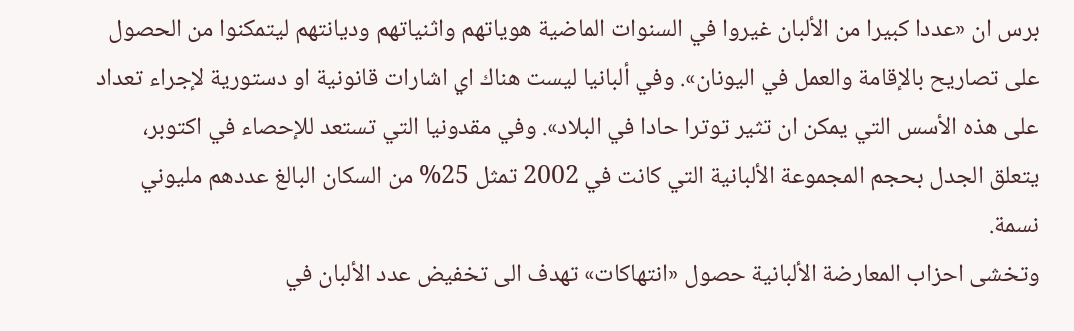برس ان «عددا كبيرا من الألبان غيروا في السنوات الماضية هوياتهم واثنياتهم وديانتهم ليتمكنوا من الحصول على تصاريح بالإقامة والعمل في اليونان». وفي ألبانيا ليست هناك اي اشارات قانونية او دستورية لإجراء تعداد على هذه الأسس التي يمكن ان تثير توترا حادا في البلاد». وفي مقدونيا التي تستعد للإحصاء في اكتوبر، يتعلق الجدل بحجم المجموعة الألبانية التي كانت في 2002 تمثل 25% من السكان البالغ عددهم مليوني نسمة.
وتخشى احزاب المعارضة الألبانية حصول «انتهاكات» تهدف الى تخفيض عدد الألبان في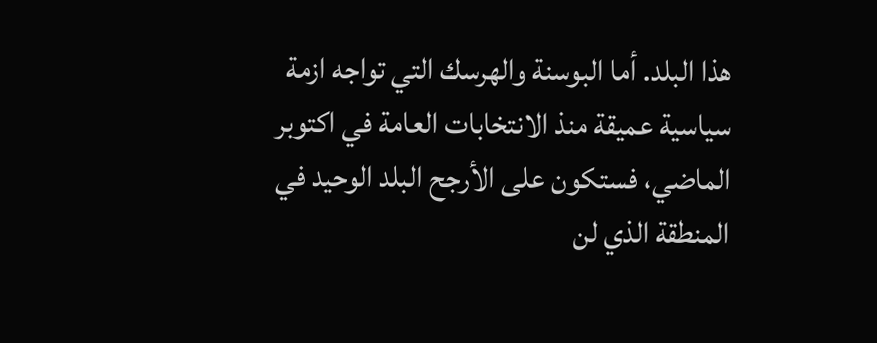هذا البلد. أما البوسنة والهرسك التي تواجه ازمة سياسية عميقة منذ الانتخابات العامة في اكتوبر الماضي، فستكون على الأرجح البلد الوحيد في المنطقة الذي لن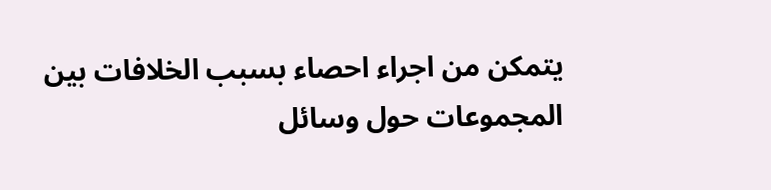يتمكن من اجراء احصاء بسبب الخلافات بين المجموعات حول وسائل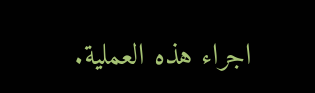اجراء هذه العملية.